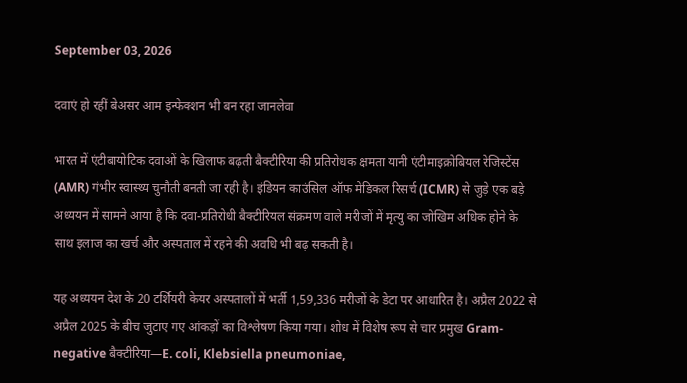September 03, 2026

दवाएं हो रहीं बेअसर आम इन्फेक्शन भी बन रहा जानलेवा

भारत में एंटीबायोटिक दवाओं के खिलाफ बढ़ती बैक्टीरिया की प्रतिरोधक क्षमता यानी एंटीमाइक्रोबियल रेजिस्टेंस (AMR) गंभीर स्वास्थ्य चुनौती बनती जा रही है। इंडियन काउंसिल ऑफ मेडिकल रिसर्च (ICMR) से जुड़े एक बड़े अध्ययन में सामने आया है कि दवा-प्रतिरोधी बैक्टीरियल संक्रमण वाले मरीजों में मृत्यु का जोखिम अधिक होने के साथ इलाज का खर्च और अस्पताल में रहने की अवधि भी बढ़ सकती है।

यह अध्ययन देश के 20 टर्शियरी केयर अस्पतालों में भर्ती 1,59,336 मरीजों के डेटा पर आधारित है। अप्रैल 2022 से अप्रैल 2025 के बीच जुटाए गए आंकड़ों का विश्लेषण किया गया। शोध में विशेष रूप से चार प्रमुख Gram-negative बैक्टीरिया—E. coli, Klebsiella pneumoniae,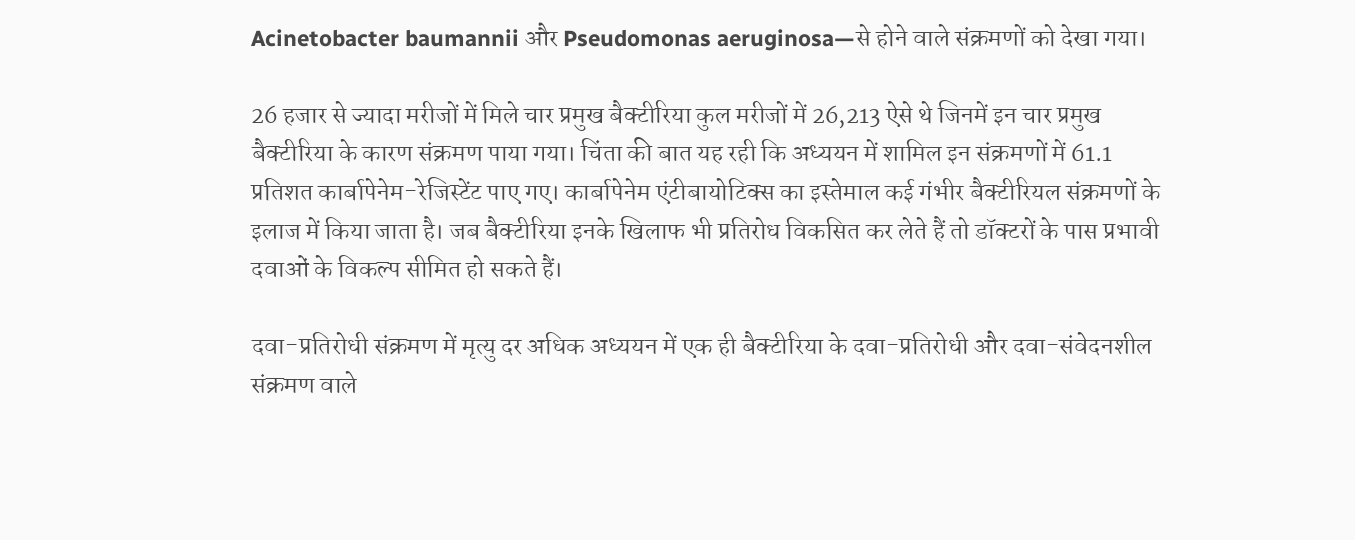Acinetobacter baumannii और Pseudomonas aeruginosa—से होने वाले संक्रमणों को देखा गया।

26 हजार से ज्यादा मरीजों में मिले चार प्रमुख बैक्टीरिया कुल मरीजों में 26,213 ऐसे थे जिनमें इन चार प्रमुख बैक्टीरिया के कारण संक्रमण पाया गया। चिंता की बात यह रही कि अध्ययन में शामिल इन संक्रमणों में 61.1 प्रतिशत कार्बापेनेम-रेजिस्टेंट पाए गए। कार्बापेनेम एंटीबायोटिक्स का इस्तेमाल कई गंभीर बैक्टीरियल संक्रमणों के इलाज में किया जाता है। जब बैक्टीरिया इनके खिलाफ भी प्रतिरोध विकसित कर लेते हैं तो डॉक्टरों के पास प्रभावी दवाओं के विकल्प सीमित हो सकते हैं।

दवा-प्रतिरोधी संक्रमण में मृत्यु दर अधिक अध्ययन में एक ही बैक्टीरिया के दवा-प्रतिरोधी और दवा-संवेदनशील संक्रमण वाले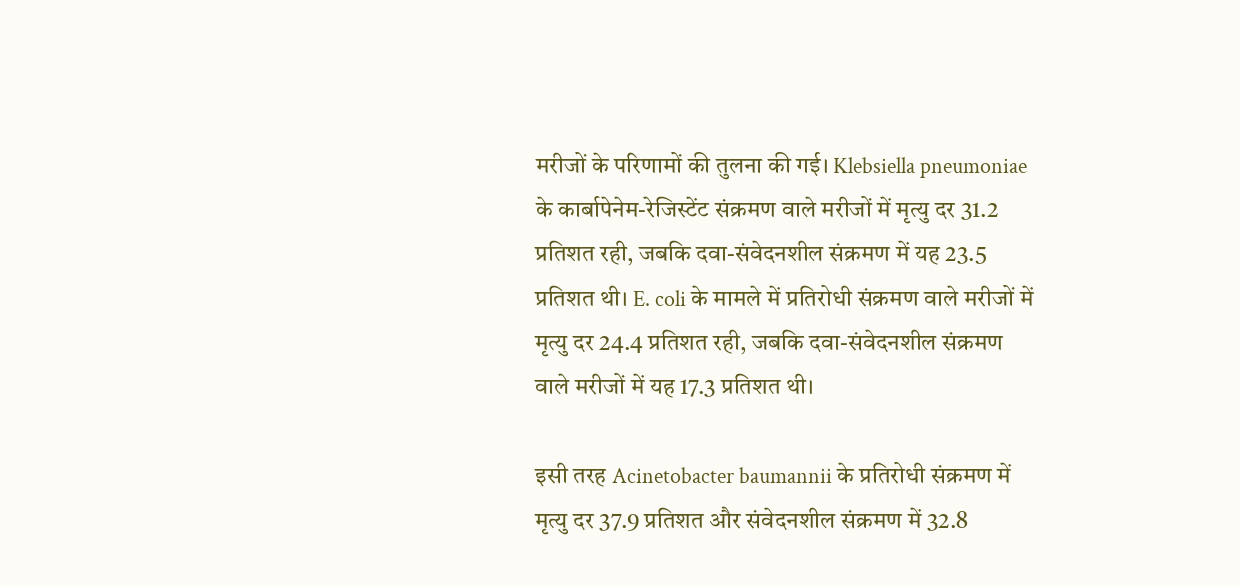मरीजों के परिणामों की तुलना की गई। Klebsiella pneumoniae के कार्बापेनेम-रेजिस्टेंट संक्रमण वाले मरीजों में मृत्यु दर 31.2 प्रतिशत रही, जबकि दवा-संवेदनशील संक्रमण में यह 23.5 प्रतिशत थी। E. coli के मामले में प्रतिरोधी संक्रमण वाले मरीजों में मृत्यु दर 24.4 प्रतिशत रही, जबकि दवा-संवेदनशील संक्रमण वाले मरीजों में यह 17.3 प्रतिशत थी।

इसी तरह Acinetobacter baumannii के प्रतिरोधी संक्रमण में मृत्यु दर 37.9 प्रतिशत और संवेदनशील संक्रमण में 32.8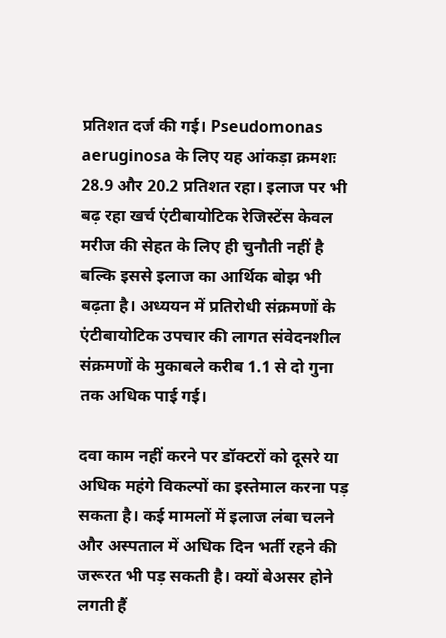प्रतिशत दर्ज की गई। Pseudomonas aeruginosa के लिए यह आंकड़ा क्रमशः 28.9 और 20.2 प्रतिशत रहा। इलाज पर भी बढ़ रहा खर्च एंटीबायोटिक रेजिस्टेंस केवल मरीज की सेहत के लिए ही चुनौती नहीं है बल्कि इससे इलाज का आर्थिक बोझ भी बढ़ता है। अध्ययन में प्रतिरोधी संक्रमणों के एंटीबायोटिक उपचार की लागत संवेदनशील संक्रमणों के मुकाबले करीब 1.1 से दो गुना तक अधिक पाई गई।

दवा काम नहीं करने पर डॉक्टरों को दूसरे या अधिक महंगे विकल्पों का इस्तेमाल करना पड़ सकता है। कई मामलों में इलाज लंबा चलने और अस्पताल में अधिक दिन भर्ती रहने की जरूरत भी पड़ सकती है। क्यों बेअसर होने लगती हैं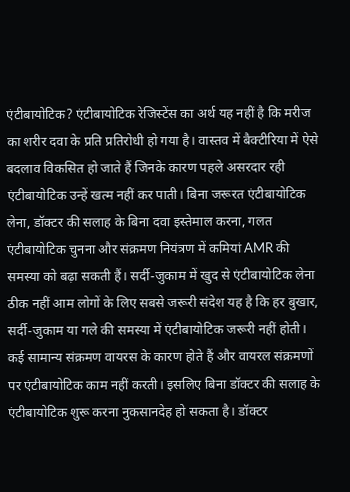एंटीबायोटिक? एंटीबायोटिक रेजिस्टेंस का अर्थ यह नहीं है कि मरीज का शरीर दवा के प्रति प्रतिरोधी हो गया है। वास्तव में बैक्टीरिया में ऐसे बदलाव विकसित हो जाते हैं जिनके कारण पहले असरदार रही एंटीबायोटिक उन्हें खत्म नहीं कर पाती। बिना जरूरत एंटीबायोटिक लेना, डॉक्टर की सलाह के बिना दवा इस्तेमाल करना, गलत एंटीबायोटिक चुनना और संक्रमण नियंत्रण में कमियां AMR की समस्या को बढ़ा सकती हैं। सर्दी-जुकाम में खुद से एंटीबायोटिक लेना ठीक नहीं आम लोगों के लिए सबसे जरूरी संदेश यह है कि हर बुखार, सर्दी-जुकाम या गले की समस्या में एंटीबायोटिक जरूरी नहीं होती। कई सामान्य संक्रमण वायरस के कारण होते हैं और वायरल संक्रमणों पर एंटीबायोटिक काम नहीं करती। इसलिए बिना डॉक्टर की सलाह के एंटीबायोटिक शुरू करना नुकसानदेह हो सकता है। डॉक्टर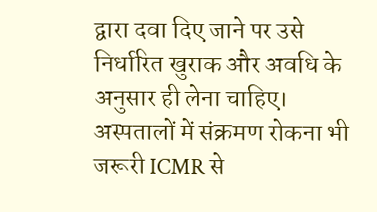द्वारा दवा दिए जाने पर उसे निर्धारित खुराक और अवधि के अनुसार ही लेना चाहिए। अस्पतालों में संक्रमण रोकना भी जरूरी ICMR से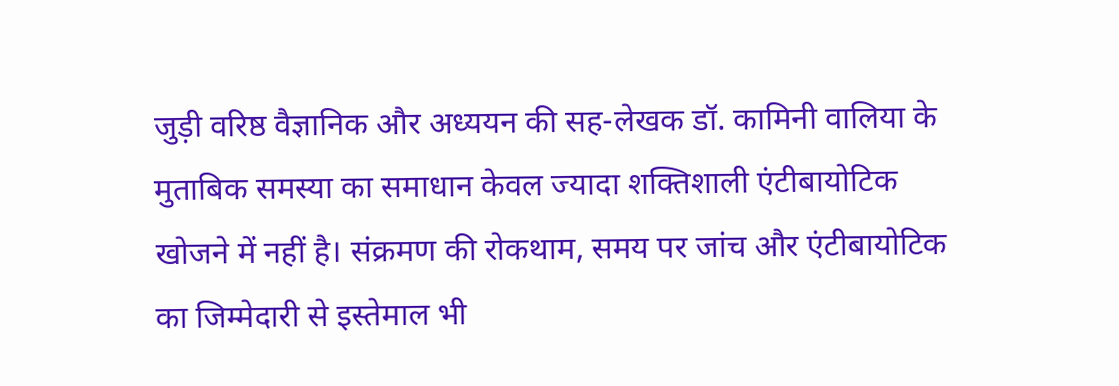जुड़ी वरिष्ठ वैज्ञानिक और अध्ययन की सह-लेखक डॉ. कामिनी वालिया के मुताबिक समस्या का समाधान केवल ज्यादा शक्तिशाली एंटीबायोटिक खोजने में नहीं है। संक्रमण की रोकथाम, समय पर जांच और एंटीबायोटिक का जिम्मेदारी से इस्तेमाल भी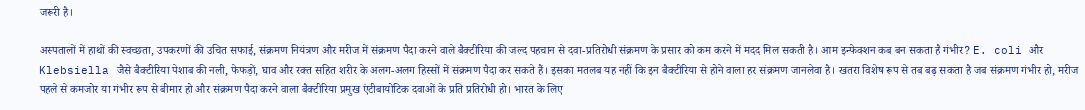जरूरी है।

अस्पतालों में हाथों की स्वच्छता, उपकरणों की उचित सफाई, संक्रमण नियंत्रण और मरीज में संक्रमण पैदा करने वाले बैक्टीरिया की जल्द पहचान से दवा-प्रतिरोधी संक्रमण के प्रसार को कम करने में मदद मिल सकती है। आम इन्फेक्शन कब बन सकता है गंभीर? E. coli और Klebsiella जैसे बैक्टीरिया पेशाब की नली, फेफड़ों, घाव और रक्त सहित शरीर के अलग-अलग हिस्सों में संक्रमण पैदा कर सकते हैं। इसका मतलब यह नहीं कि इन बैक्टीरिया से होने वाला हर संक्रमण जानलेवा है। खतरा विशेष रूप से तब बढ़ सकता है जब संक्रमण गंभीर हो, मरीज पहले से कमजोर या गंभीर रूप से बीमार हो और संक्रमण पैदा करने वाला बैक्टीरिया प्रमुख एंटीबायोटिक दवाओं के प्रति प्रतिरोधी हो। भारत के लिए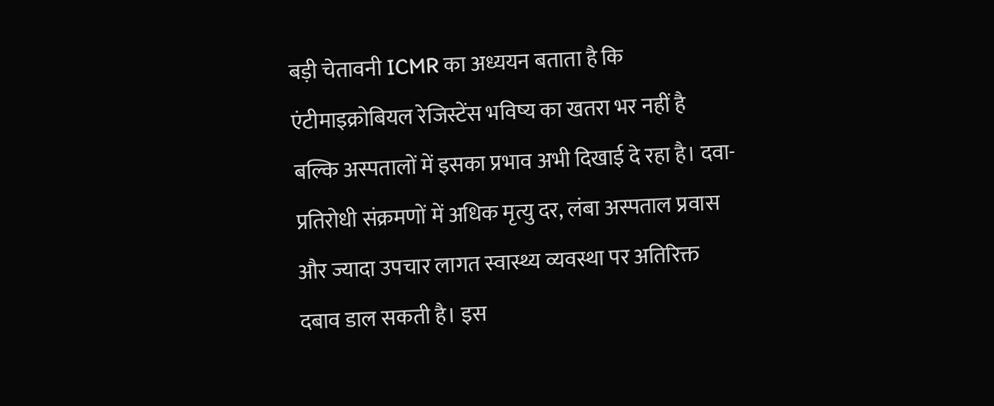बड़ी चेतावनी ICMR का अध्ययन बताता है कि एंटीमाइक्रोबियल रेजिस्टेंस भविष्य का खतरा भर नहीं है बल्कि अस्पतालों में इसका प्रभाव अभी दिखाई दे रहा है। दवा-प्रतिरोधी संक्रमणों में अधिक मृत्यु दर, लंबा अस्पताल प्रवास और ज्यादा उपचार लागत स्वास्थ्य व्यवस्था पर अतिरिक्त दबाव डाल सकती है। इस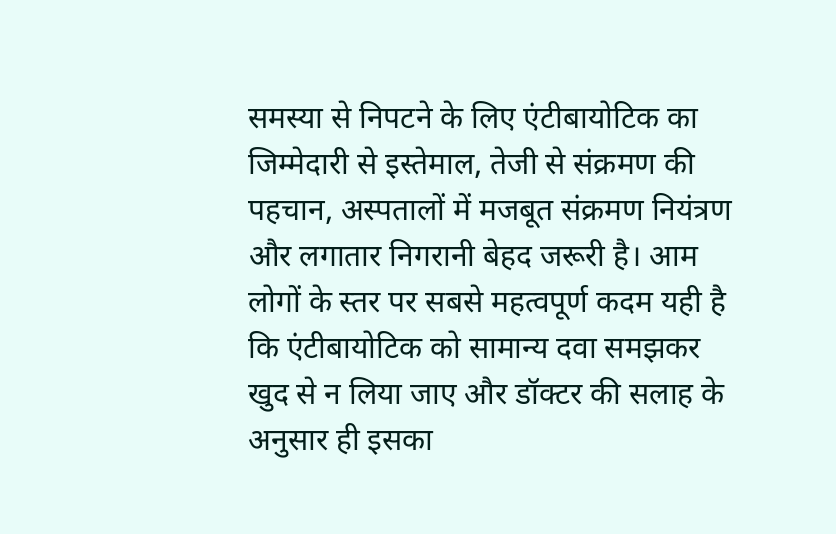समस्या से निपटने के लिए एंटीबायोटिक का जिम्मेदारी से इस्तेमाल, तेजी से संक्रमण की पहचान, अस्पतालों में मजबूत संक्रमण नियंत्रण और लगातार निगरानी बेहद जरूरी है। आम लोगों के स्तर पर सबसे महत्वपूर्ण कदम यही है कि एंटीबायोटिक को सामान्य दवा समझकर खुद से न लिया जाए और डॉक्टर की सलाह के अनुसार ही इसका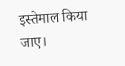इस्तेमाल किया जाए।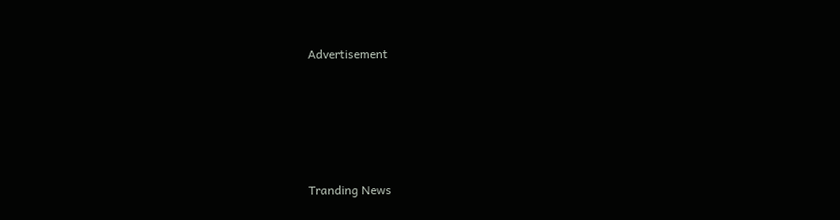Advertisement








Tranding News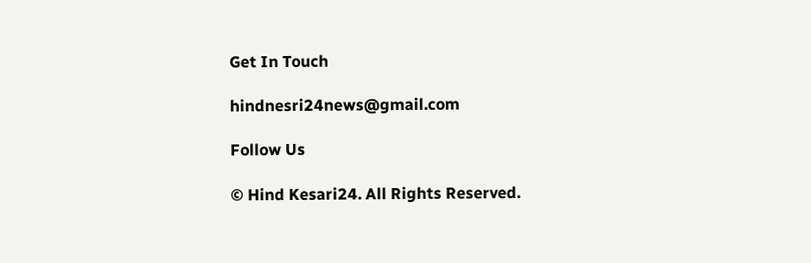Get In Touch

hindnesri24news@gmail.com

Follow Us

© Hind Kesari24. All Rights Reserved.